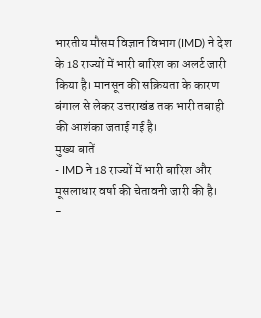भारतीय मौसम विज्ञान विभाग (IMD) ने देश के 18 राज्यों में भारी बारिश का अलर्ट जारी किया है। मानसून की सक्रियता के कारण बंगाल से लेकर उत्तराखंड तक भारी तबाही की आशंका जताई गई है।
मुख्य बातें
- IMD ने 18 राज्यों में भारी बारिश और मूसलाधार वर्षा की चेतावनी जारी की है।
-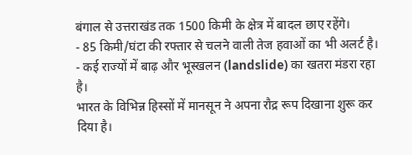बंगाल से उत्तराखंड तक 1500 किमी के क्षेत्र में बादल छाए रहेंगे।
- 85 किमी/घंटा की रफ्तार से चलने वाली तेज हवाओं का भी अलर्ट है।
- कई राज्यों में बाढ़ और भूस्खलन (landslide) का खतरा मंडरा रहा है।
भारत के विभिन्न हिस्सों में मानसून ने अपना रौद्र रूप दिखाना शुरू कर दिया है।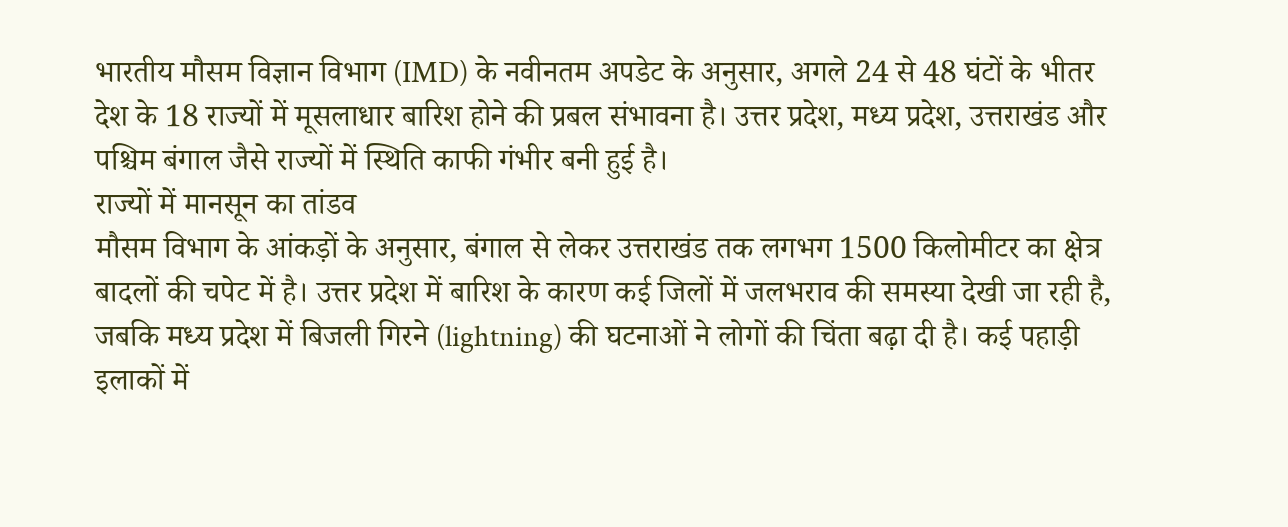भारतीय मौसम विज्ञान विभाग (IMD) के नवीनतम अपडेट के अनुसार, अगले 24 से 48 घंटों के भीतर देश के 18 राज्यों में मूसलाधार बारिश होने की प्रबल संभावना है। उत्तर प्रदेश, मध्य प्रदेश, उत्तराखंड और पश्चिम बंगाल जैसे राज्यों में स्थिति काफी गंभीर बनी हुई है।
राज्यों में मानसून का तांडव
मौसम विभाग के आंकड़ों के अनुसार, बंगाल से लेकर उत्तराखंड तक लगभग 1500 किलोमीटर का क्षेत्र बादलों की चपेट में है। उत्तर प्रदेश में बारिश के कारण कई जिलों में जलभराव की समस्या देखी जा रही है, जबकि मध्य प्रदेश में बिजली गिरने (lightning) की घटनाओं ने लोगों की चिंता बढ़ा दी है। कई पहाड़ी इलाकों में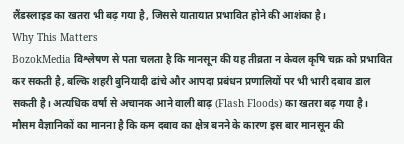लैंडस्लाइड का खतरा भी बढ़ गया है, जिससे यातायात प्रभावित होने की आशंका है।
Why This Matters
BozokMedia विश्लेषण से पता चलता है कि मानसून की यह तीव्रता न केवल कृषि चक्र को प्रभावित कर सकती है, बल्कि शहरी बुनियादी ढांचे और आपदा प्रबंधन प्रणालियों पर भी भारी दबाव डाल सकती है। अत्यधिक वर्षा से अचानक आने वाली बाढ़ (Flash Floods) का खतरा बढ़ गया है।
मौसम वैज्ञानिकों का मानना है कि कम दबाव का क्षेत्र बनने के कारण इस बार मानसून की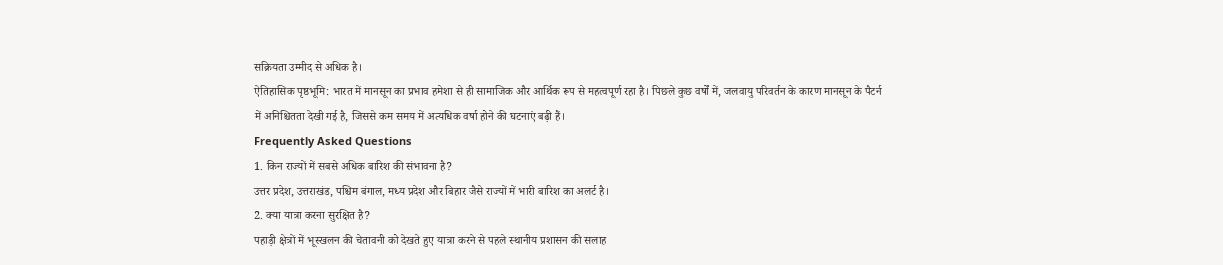सक्रियता उम्मीद से अधिक है।
ऐतिहासिक पृष्ठभूमि: भारत में मानसून का प्रभाव हमेशा से ही सामाजिक और आर्थिक रूप से महत्वपूर्ण रहा है। पिछले कुछ वर्षों में, जलवायु परिवर्तन के कारण मानसून के पैटर्न में अनिश्चितता देखी गई है, जिससे कम समय में अत्यधिक वर्षा होने की घटनाएं बढ़ी हैं।
Frequently Asked Questions
1. किन राज्यों में सबसे अधिक बारिश की संभावना है?
उत्तर प्रदेश, उत्तराखंड, पश्चिम बंगाल, मध्य प्रदेश और बिहार जैसे राज्यों में भारी बारिश का अलर्ट है।
2. क्या यात्रा करना सुरक्षित है?
पहाड़ी क्षेत्रों में भूस्खलन की चेतावनी को देखते हुए यात्रा करने से पहले स्थानीय प्रशासन की सलाह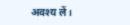अवश्य लें।